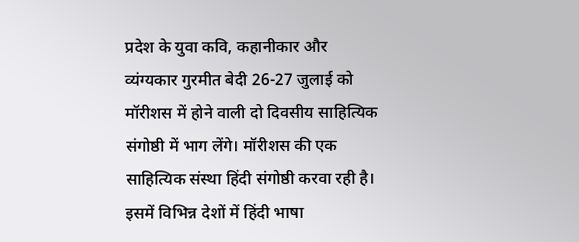प्रदेश के युवा कवि, कहानीकार और व्यंग्यकार गुरमीत बेदी 26-27 जुलाई को मॉरीशस में होने वाली दो दिवसीय साहित्यिक संगोष्ठी में भाग लेंगे। मॉरीशस की एक साहित्यिक संस्था हिंदी संगोष्ठी करवा रही है। इसमें विभिन्न देशों में हिंदी भाषा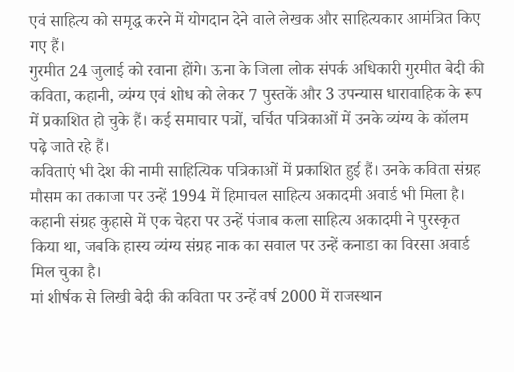एवं साहित्य को समृद्ध करने में योगदान देने वाले लेखक और साहित्यकार आमंत्रित किए गए हैं।
गुरमीत 24 जुलाई को रवाना होंगे। ऊना के जिला लोक संपर्क अधिकारी गुरमीत बेदी की कविता, कहानी, व्यंग्य एवं शोध को लेकर 7 पुस्तकें और 3 उपन्यास धारावाहिक के रूप में प्रकाशित हो चुके हैं। कई समाचार पत्रों, चर्चित पत्रिकाओं में उनके व्यंग्य के कॉलम पढ़े जाते रहे हैं।
कविताएं भी देश की नामी साहित्यिक पत्रिकाओं में प्रकाशित हुई हैं। उनके कविता संग्रह मौसम का तकाजा पर उन्हें 1994 में हिमाचल साहित्य अकादमी अवार्ड भी मिला है। कहानी संग्रह कुहासे में एक चेहरा पर उन्हें पंजाब कला साहित्य अकादमी ने पुरस्कृत किया था, जबकि हास्य व्यंग्य संग्रह नाक का सवाल पर उन्हें कनाडा का विरसा अवार्ड मिल चुका है।
मां शीर्षक से लिखी बेदी की कविता पर उन्हें वर्ष 2000 में राजस्थान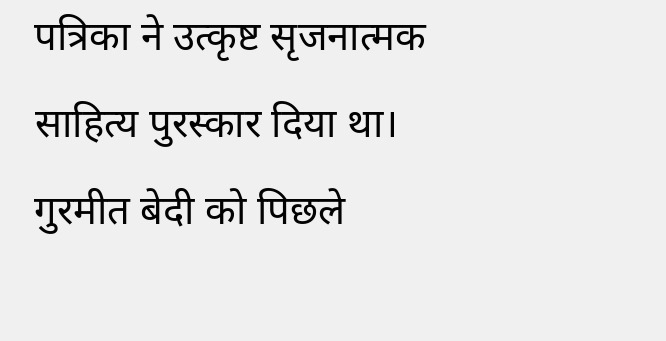पत्रिका ने उत्कृष्ट सृजनात्मक साहित्य पुरस्कार दिया था। गुरमीत बेदी को पिछले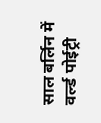साल बर्लिन में वर्ल्ड पोईट्री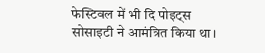फेस्टिवल में भी दि पोइट्स सोसाइटी ने आमंत्रित किया था।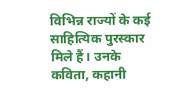विभिन्न राज्यों के कई साहित्यिक पुरस्कार मिले हैं। उनके कविता, कहानी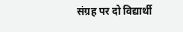संग्रह पर दो विद्यार्थी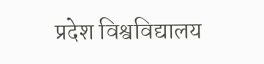प्रदेश विश्वविद्यालय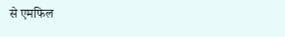से एमफिल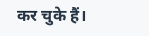कर चुके हैं।